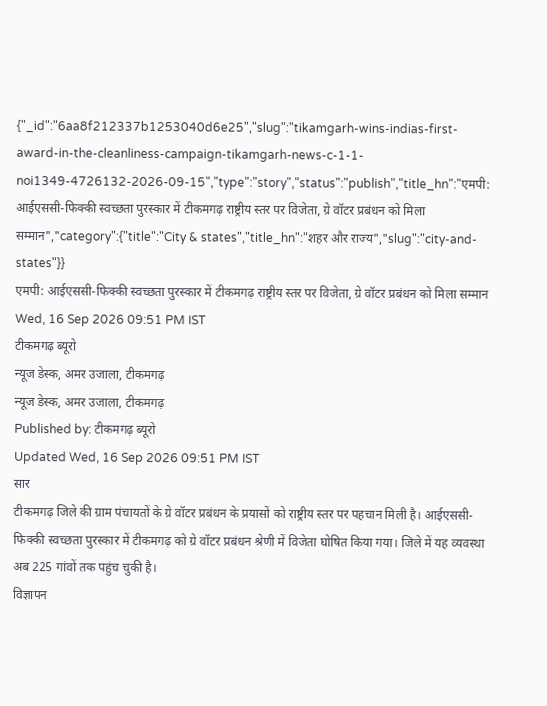{"_id":"6aa8f212337b1253040d6e25","slug":"tikamgarh-wins-indias-first-award-in-the-cleanliness-campaign-tikamgarh-news-c-1-1-noi1349-4726132-2026-09-15","type":"story","status":"publish","title_hn":"एमपी: आईएससी-फिक्की स्वच्छता पुरस्कार में टीकमगढ़ राष्ट्रीय स्तर पर विजेता, ग्रे वॉटर प्रबंधन को मिला सम्मान","category":{"title":"City & states","title_hn":"शहर और राज्य","slug":"city-and-states"}}
एमपी: आईएससी-फिक्की स्वच्छता पुरस्कार में टीकमगढ़ राष्ट्रीय स्तर पर विजेता, ग्रे वॉटर प्रबंधन को मिला सम्मान
Wed, 16 Sep 2026 09:51 PM IST
टीकमगढ़ ब्यूरो
न्यूज डेस्क, अमर उजाला, टीकमगढ़
न्यूज डेस्क, अमर उजाला, टीकमगढ़
Published by: टीकमगढ़ ब्यूरो
Updated Wed, 16 Sep 2026 09:51 PM IST
सार
टीकमगढ़ जिले की ग्राम पंचायतों के ग्रे वॉटर प्रबंधन के प्रयासों को राष्ट्रीय स्तर पर पहचान मिली है। आईएससी-फिक्की स्वच्छता पुरस्कार में टीकमगढ़ को ग्रे वॉटर प्रबंधन श्रेणी में विजेता घोषित किया गया। जिले में यह व्यवस्था अब 225 गांवों तक पहुंच चुकी है।
विज्ञापन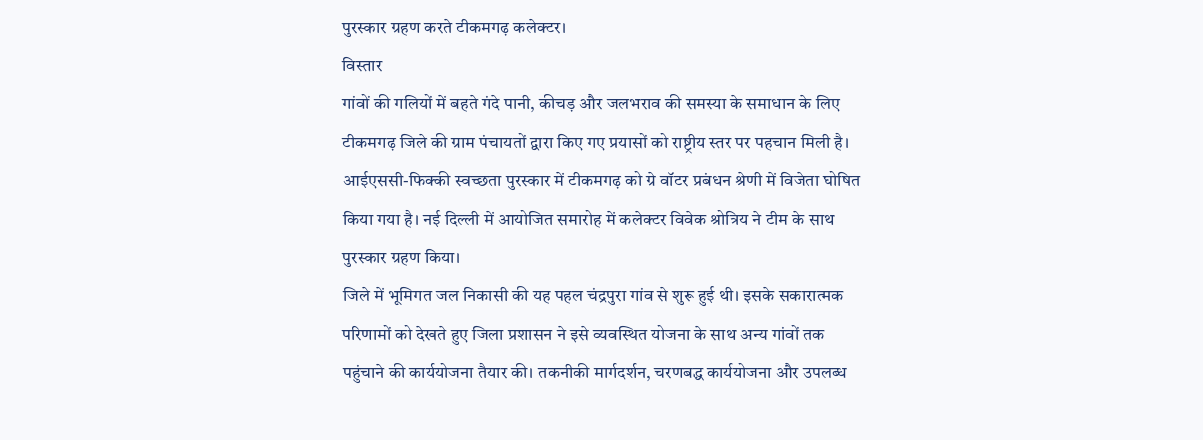पुरस्कार ग्रहण करते टीकमगढ़ कलेक्टर।
विस्तार
गांवों की गलियों में बहते गंदे पानी, कीचड़ और जलभराव की समस्या के समाधान के लिए टीकमगढ़ जिले की ग्राम पंचायतों द्वारा किए गए प्रयासों को राष्ट्रीय स्तर पर पहचान मिली है। आईएससी-फिक्की स्वच्छता पुरस्कार में टीकमगढ़ को ग्रे वॉटर प्रबंधन श्रेणी में विजेता घोषित किया गया है। नई दिल्ली में आयोजित समारोह में कलेक्टर विवेक श्रोत्रिय ने टीम के साथ पुरस्कार ग्रहण किया।
जिले में भूमिगत जल निकासी की यह पहल चंद्रपुरा गांव से शुरू हुई थी। इसके सकारात्मक परिणामों को देखते हुए जिला प्रशासन ने इसे व्यवस्थित योजना के साथ अन्य गांवों तक पहुंचाने की कार्ययोजना तैयार की। तकनीकी मार्गदर्शन, चरणबद्ध कार्ययोजना और उपलब्ध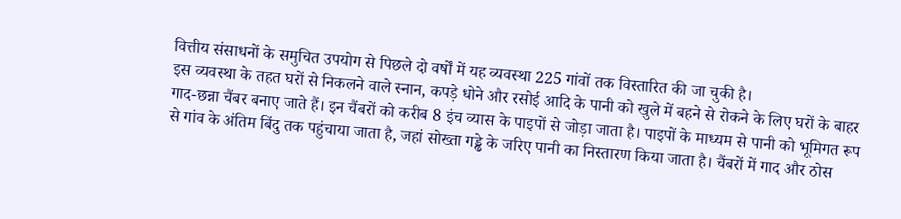वित्तीय संसाधनों के समुचित उपयोग से पिछले दो वर्षों में यह व्यवस्था 225 गांवों तक विस्तारित की जा चुकी है।
इस व्यवस्था के तहत घरों से निकलने वाले स्नान, कपड़े धोने और रसोई आदि के पानी को खुले में बहने से रोकने के लिए घरों के बाहर गाद-छन्ना चैंबर बनाए जाते हैं। इन चैंबरों को करीब 8 इंच व्यास के पाइपों से जोड़ा जाता है। पाइपों के माध्यम से पानी को भूमिगत रूप से गांव के अंतिम बिंदु तक पहुंचाया जाता है, जहां सोख्ता गड्ढे के जरिए पानी का निस्तारण किया जाता है। चैंबरों में गाद और ठोस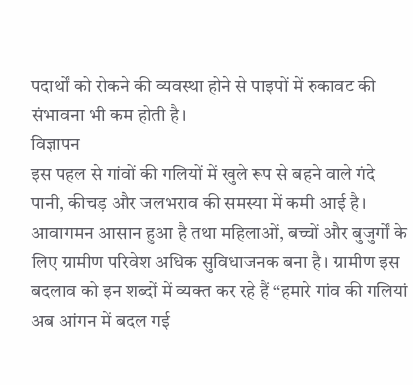पदार्थों को रोकने की व्यवस्था होने से पाइपों में रुकावट की संभावना भी कम होती है।
विज्ञापन
इस पहल से गांवों की गलियों में खुले रूप से बहने वाले गंदे पानी, कीचड़ और जलभराव की समस्या में कमी आई है। आवागमन आसान हुआ है तथा महिलाओं, बच्चों और बुजुर्गों के लिए ग्रामीण परिवेश अधिक सुविधाजनक बना है। ग्रामीण इस बदलाव को इन शब्दों में व्यक्त कर रहे हैं “हमारे गांव की गलियां अब आंगन में बदल गई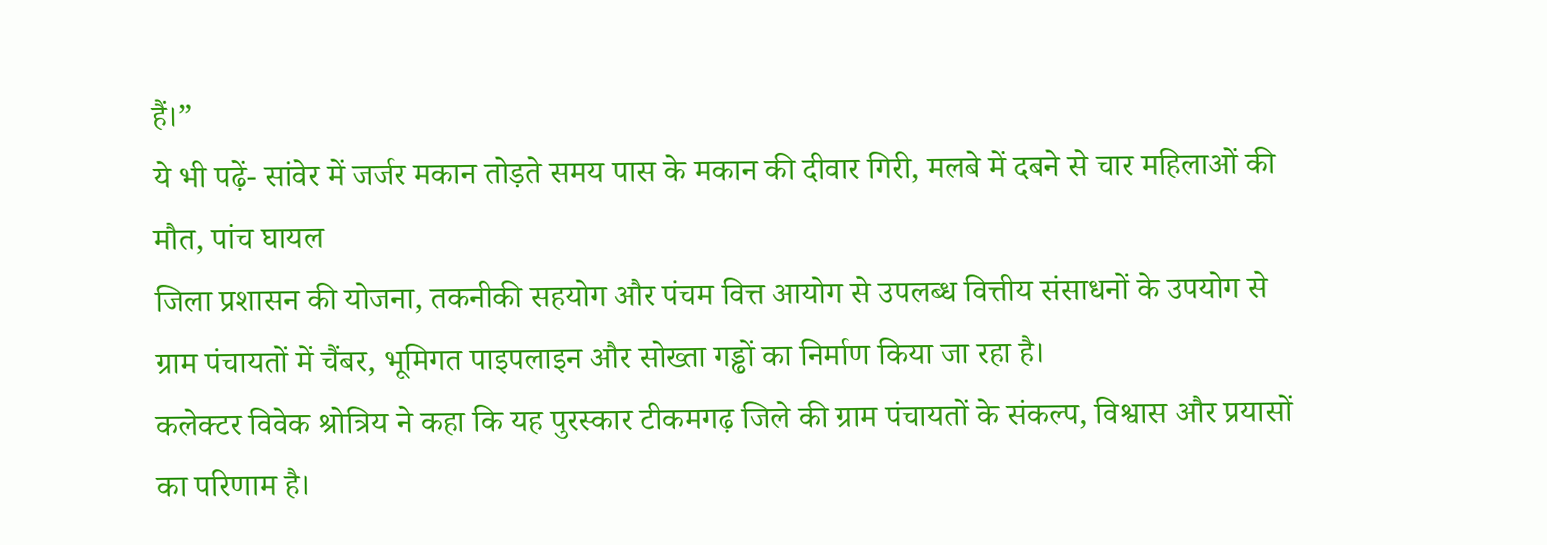हैं।”
ये भी पढ़ें- सांवेर में जर्जर मकान तोड़ते समय पास के मकान की दीवार गिरी, मलबे में दबने से चार महिलाओं की मौत, पांच घायल
जिला प्रशासन की योजना, तकनीकी सहयोग और पंचम वित्त आयोग से उपलब्ध वित्तीय संसाधनों के उपयोग से ग्राम पंचायतों में चैंबर, भूमिगत पाइपलाइन और सोख्ता गड्ढों का निर्माण किया जा रहा है।
कलेक्टर विवेक श्रोत्रिय ने कहा कि यह पुरस्कार टीकमगढ़ जिले की ग्राम पंचायतों के संकल्प, विश्वास और प्रयासों का परिणाम है।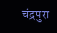चंद्रपुरा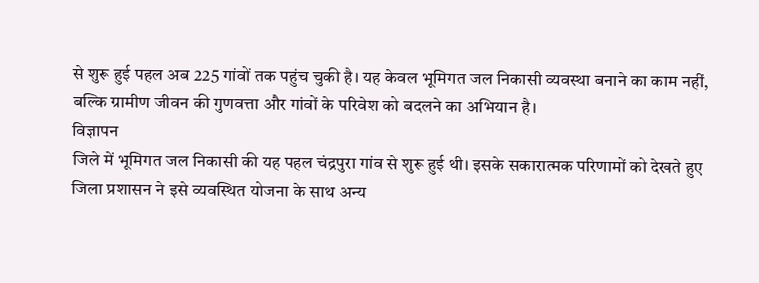से शुरू हुई पहल अब 225 गांवों तक पहुंच चुकी है। यह केवल भूमिगत जल निकासी व्यवस्था बनाने का काम नहीं, बल्कि ग्रामीण जीवन की गुणवत्ता और गांवों के परिवेश को बदलने का अभियान है।
विज्ञापन
जिले में भूमिगत जल निकासी की यह पहल चंद्रपुरा गांव से शुरू हुई थी। इसके सकारात्मक परिणामों को देखते हुए जिला प्रशासन ने इसे व्यवस्थित योजना के साथ अन्य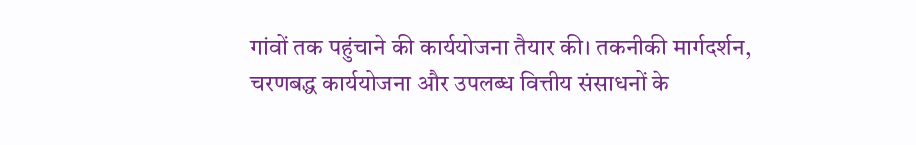गांवों तक पहुंचाने की कार्ययोजना तैयार की। तकनीकी मार्गदर्शन, चरणबद्ध कार्ययोजना और उपलब्ध वित्तीय संसाधनों के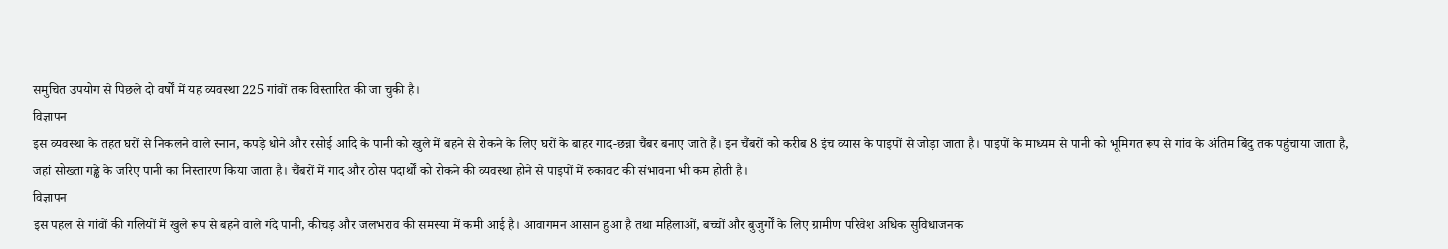समुचित उपयोग से पिछले दो वर्षों में यह व्यवस्था 225 गांवों तक विस्तारित की जा चुकी है।
विज्ञापन
इस व्यवस्था के तहत घरों से निकलने वाले स्नान, कपड़े धोने और रसोई आदि के पानी को खुले में बहने से रोकने के लिए घरों के बाहर गाद-छन्ना चैंबर बनाए जाते हैं। इन चैंबरों को करीब 8 इंच व्यास के पाइपों से जोड़ा जाता है। पाइपों के माध्यम से पानी को भूमिगत रूप से गांव के अंतिम बिंदु तक पहुंचाया जाता है, जहां सोख्ता गड्ढे के जरिए पानी का निस्तारण किया जाता है। चैंबरों में गाद और ठोस पदार्थों को रोकने की व्यवस्था होने से पाइपों में रुकावट की संभावना भी कम होती है।
विज्ञापन
इस पहल से गांवों की गलियों में खुले रूप से बहने वाले गंदे पानी, कीचड़ और जलभराव की समस्या में कमी आई है। आवागमन आसान हुआ है तथा महिलाओं, बच्चों और बुजुर्गों के लिए ग्रामीण परिवेश अधिक सुविधाजनक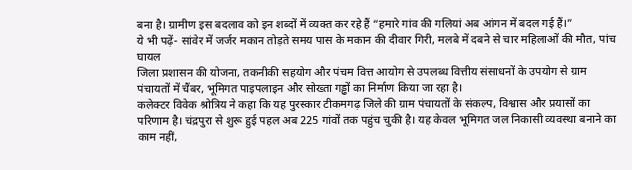बना है। ग्रामीण इस बदलाव को इन शब्दों में व्यक्त कर रहे हैं “हमारे गांव की गलियां अब आंगन में बदल गई हैं।”
ये भी पढ़ें- सांवेर में जर्जर मकान तोड़ते समय पास के मकान की दीवार गिरी, मलबे में दबने से चार महिलाओं की मौत, पांच घायल
जिला प्रशासन की योजना, तकनीकी सहयोग और पंचम वित्त आयोग से उपलब्ध वित्तीय संसाधनों के उपयोग से ग्राम पंचायतों में चैंबर, भूमिगत पाइपलाइन और सोख्ता गड्ढों का निर्माण किया जा रहा है।
कलेक्टर विवेक श्रोत्रिय ने कहा कि यह पुरस्कार टीकमगढ़ जिले की ग्राम पंचायतों के संकल्प, विश्वास और प्रयासों का परिणाम है। चंद्रपुरा से शुरू हुई पहल अब 225 गांवों तक पहुंच चुकी है। यह केवल भूमिगत जल निकासी व्यवस्था बनाने का काम नहीं,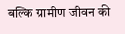बल्कि ग्रामीण जीवन की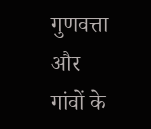गुणवत्ता और गांवों के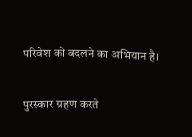परिवेश को बदलने का अभियान है।

पुरस्कार ग्रहण करते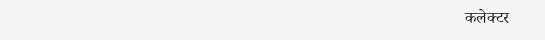कलेक्टर